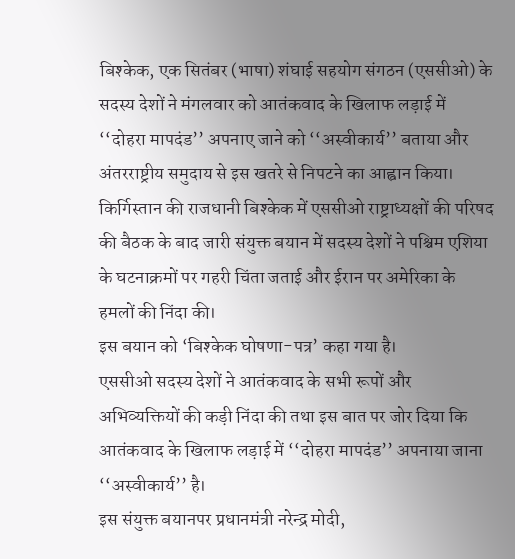बिश्केक, एक सितंबर (भाषा) शंघाई सहयोग संगठन (एससीओ) के सदस्य देशों ने मंगलवार को आतंकवाद के खिलाफ लड़ाई में ‘‘दोहरा मापदंड’’ अपनाए जाने को ‘‘अस्वीकार्य’’ बताया और अंतरराष्ट्रीय समुदाय से इस खतरे से निपटने का आह्वान किया।
किर्गिस्तान की राजधानी बिश्केक में एससीओ राष्ट्राध्यक्षों की परिषद की बैठक के बाद जारी संयुक्त बयान में सदस्य देशों ने पश्चिम एशिया के घटनाक्रमों पर गहरी चिंता जताई और ईरान पर अमेरिका के हमलों की निंदा की।
इस बयान को ‘बिश्केक घोषणा-पत्र’ कहा गया है।
एससीओ सदस्य देशों ने आतंकवाद के सभी रूपों और अभिव्यक्तियों की कड़ी निंदा की तथा इस बात पर जोर दिया कि आतंकवाद के खिलाफ लड़ाई में ‘‘दोहरा मापदंड’’ अपनाया जाना ‘‘अस्वीकार्य’’ है।
इस संयुक्त बयानपर प्रधानमंत्री नरेन्द्र मोदी,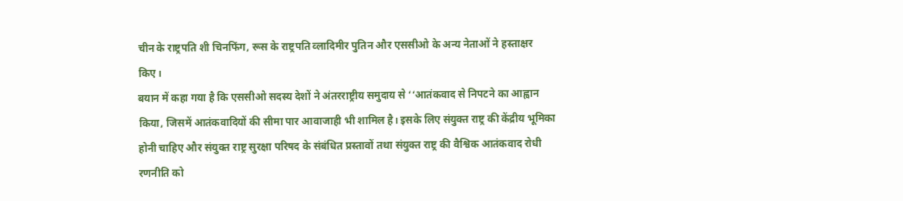चीन के राष्ट्रपति शी चिनफिंग, रूस के राष्ट्रपति व्लादिमीर पुतिन और एससीओ के अन्य नेताओं ने हस्ताक्षर किए।
बयान में कहा गया है कि एससीओ सदस्य देशों ने अंतरराष्ट्रीय समुदाय से ‘‘आतंकवाद से निपटने का आह्वान किया, जिसमें आतंकवादियों की सीमा पार आवाजाही भी शामिल है। इसके लिए संयुक्त राष्ट्र की केंद्रीय भूमिका होनी चाहिए और संयुक्त राष्ट्र सुरक्षा परिषद के संबंधित प्रस्तावों तथा संयुक्त राष्ट्र की वैश्विक आतंकवाद रोधी रणनीति को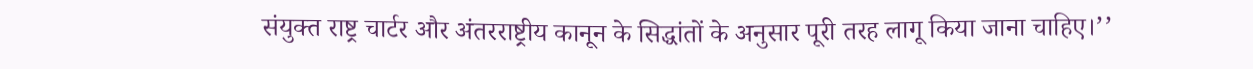संयुक्त राष्ट्र चार्टर और अंतरराष्ट्रीय कानून के सिद्धांतों के अनुसार पूरी तरह लागू किया जाना चाहिए।’’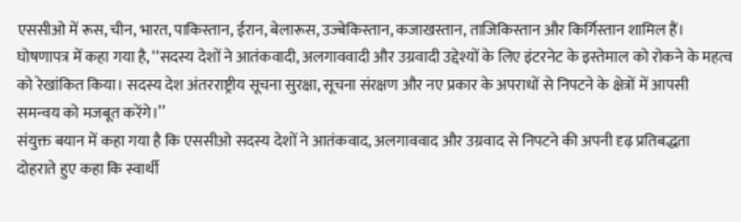एससीओ में रूस, चीन, भारत, पाकिस्तान, ईरान, बेलारूस, उज्बेकिस्तान, कजाखस्तान, ताजिकिस्तान और किर्गिस्तान शामिल हैं।
घोषणापत्र में कहा गया है, ‘‘सदस्य देशों ने आतंकवादी, अलगाववादी और उग्रवादी उद्देश्यों के लिए इंटरनेट के इस्तेमाल को रोकने के महत्व को रेखांकित किया। सदस्य देश अंतरराष्ट्रीय सूचना सुरक्षा, सूचना संरक्षण और नए प्रकार के अपराधों से निपटने के क्षेत्रों में आपसी समन्वय को मजबूत करेंगे।’’
संयुक्त बयान में कहा गया है कि एससीओ सदस्य देशों ने आतंकवाद, अलगाववाद और उग्रवाद से निपटने की अपनी दृढ़ प्रतिबद्धता दोहराते हुए कहा कि स्वार्थी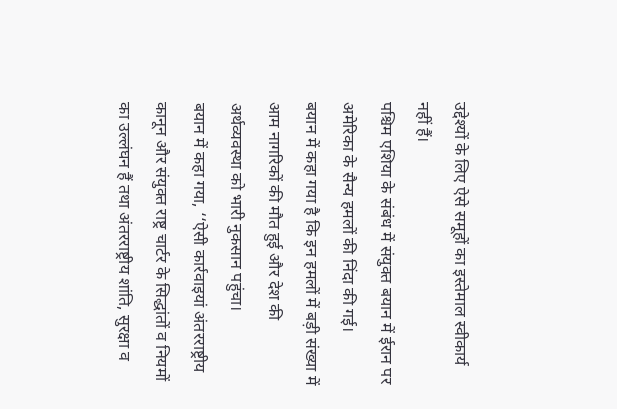उद्देश्यों के लिए ऐसे समूहों का इस्तेमाल स्वीकार्य नहीं हैं।
पश्चिम एशिया के संबंध में संयुक्त बयान में ईरान पर अमेरिका के सैन्य हमलों की निंदा की गई।
बयान में कहा गया है कि इन हमलों में बड़ी संख्या में आम नागरिकों की मौत हुई और देश की अर्थव्यवस्था को भारी नुकसान पहुंचा।
बयान में कहा गया, ‘‘ऐसी कार्रवाइयां अंतरराष्ट्रीय कानून और संयुक्त राष्ट्र चार्टर के सिद्धांतों व नियमों का उल्लंघन हैं तथा अंतरराष्ट्रीय शांति, सुरक्षा व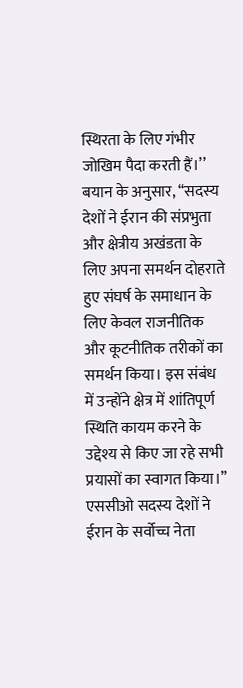स्थिरता के लिए गंभीर जोखिम पैदा करती हैं।’’
बयान के अनुसार, ‘‘सदस्य देशों ने ईरान की संप्रभुता और क्षेत्रीय अखंडता के लिए अपना समर्थन दोहराते हुए संघर्ष के समाधान के लिए केवल राजनीतिक और कूटनीतिक तरीकों का समर्थन किया। इस संबंध में उन्होंने क्षेत्र में शांतिपूर्ण स्थिति कायम करने के उद्देश्य से किए जा रहे सभी प्रयासों का स्वागत किया।’’
एससीओ सदस्य देशों ने ईरान के सर्वोच्च नेता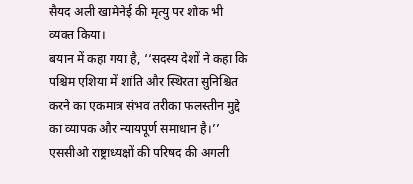सैयद अली खामेनेई की मृत्यु पर शोक भी व्यक्त किया।
बयान में कहा गया है, ‘‘सदस्य देशों ने कहा कि पश्चिम एशिया में शांति और स्थिरता सुनिश्चित करने का एकमात्र संभव तरीका फलस्तीन मुद्दे का व्यापक और न्यायपूर्ण समाधान है।’’
एससीओ राष्ट्राध्यक्षों की परिषद की अगली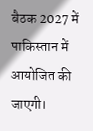बैठक 2027 में पाकिस्तान में आयोजित की जाएगी।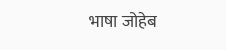भाषा जोहेब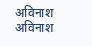अविनाश
अविनाश